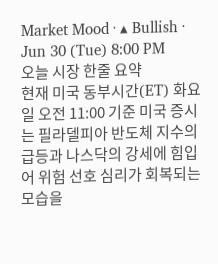Market Mood · ▴ Bullish · Jun 30 (Tue) 8:00 PM
오늘 시장 한줄 요약
현재 미국 동부시간(ET) 화요일 오전 11:00 기준 미국 증시는 필라델피아 반도체 지수의 급등과 나스닥의 강세에 힘입어 위험 선호 심리가 회복되는 모습을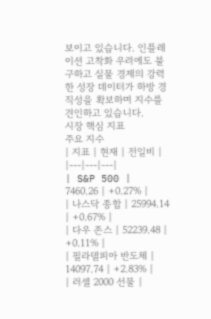보이고 있습니다. 인플레이션 고착화 우려에도 불구하고 실물 경제의 강력한 성장 데이터가 하방 경직성을 확보하며 지수를 견인하고 있습니다.
시장 핵심 지표
주요 지수
| 지표 | 현재 | 전일비 |
|---|---|---|
| S&P 500 | 7460.26 | +0.27% |
| 나스닥 종합 | 25994.14 | +0.67% |
| 다우 존스 | 52239.48 | +0.11% |
| 필라델피아 반도체 | 14097.74 | +2.83% |
| 러셀 2000 선물 |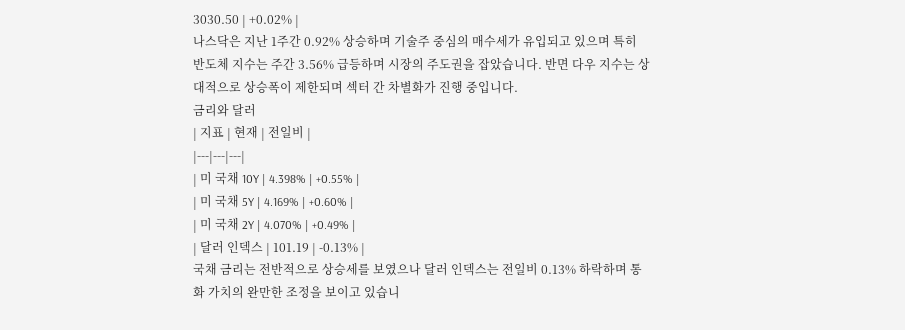3030.50 | +0.02% |
나스닥은 지난 1주간 0.92% 상승하며 기술주 중심의 매수세가 유입되고 있으며 특히 반도체 지수는 주간 3.56% 급등하며 시장의 주도권을 잡았습니다. 반면 다우 지수는 상대적으로 상승폭이 제한되며 섹터 간 차별화가 진행 중입니다.
금리와 달러
| 지표 | 현재 | 전일비 |
|---|---|---|
| 미 국채 10Y | 4.398% | +0.55% |
| 미 국채 5Y | 4.169% | +0.60% |
| 미 국채 2Y | 4.070% | +0.49% |
| 달러 인덱스 | 101.19 | -0.13% |
국채 금리는 전반적으로 상승세를 보였으나 달러 인덱스는 전일비 0.13% 하락하며 통화 가치의 완만한 조정을 보이고 있습니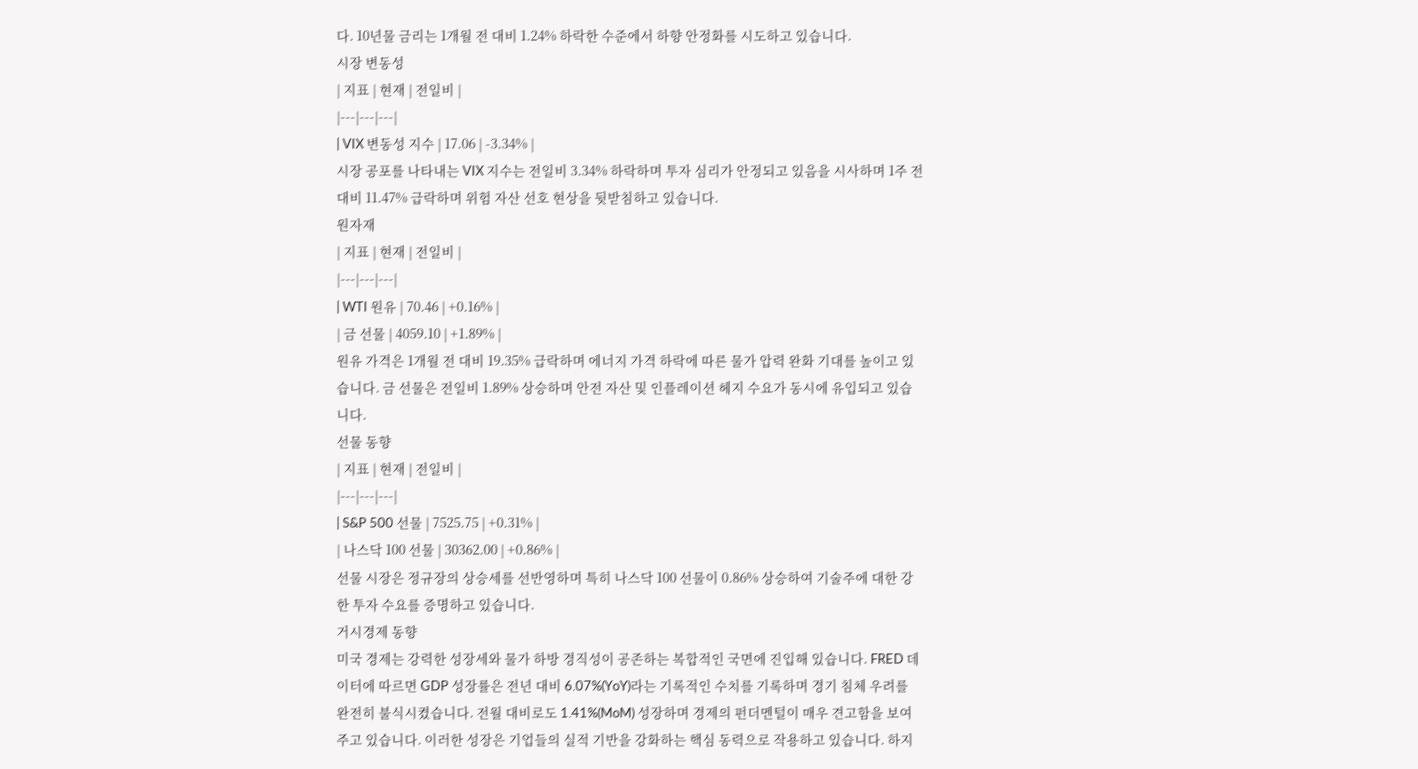다. 10년물 금리는 1개월 전 대비 1.24% 하락한 수준에서 하향 안정화를 시도하고 있습니다.
시장 변동성
| 지표 | 현재 | 전일비 |
|---|---|---|
| VIX 변동성 지수 | 17.06 | -3.34% |
시장 공포를 나타내는 VIX 지수는 전일비 3.34% 하락하며 투자 심리가 안정되고 있음을 시사하며 1주 전 대비 11.47% 급락하며 위험 자산 선호 현상을 뒷받침하고 있습니다.
원자재
| 지표 | 현재 | 전일비 |
|---|---|---|
| WTI 원유 | 70.46 | +0.16% |
| 금 선물 | 4059.10 | +1.89% |
원유 가격은 1개월 전 대비 19.35% 급락하며 에너지 가격 하락에 따른 물가 압력 완화 기대를 높이고 있습니다. 금 선물은 전일비 1.89% 상승하며 안전 자산 및 인플레이션 헤지 수요가 동시에 유입되고 있습니다.
선물 동향
| 지표 | 현재 | 전일비 |
|---|---|---|
| S&P 500 선물 | 7525.75 | +0.31% |
| 나스닥 100 선물 | 30362.00 | +0.86% |
선물 시장은 정규장의 상승세를 선반영하며 특히 나스닥 100 선물이 0.86% 상승하여 기술주에 대한 강한 투자 수요를 증명하고 있습니다.
거시경제 동향
미국 경제는 강력한 성장세와 물가 하방 경직성이 공존하는 복합적인 국면에 진입해 있습니다. FRED 데이터에 따르면 GDP 성장률은 전년 대비 6.07%(YoY)라는 기록적인 수치를 기록하며 경기 침체 우려를 완전히 불식시켰습니다. 전월 대비로도 1.41%(MoM) 성장하며 경제의 펀더멘털이 매우 견고함을 보여주고 있습니다. 이러한 성장은 기업들의 실적 기반을 강화하는 핵심 동력으로 작용하고 있습니다. 하지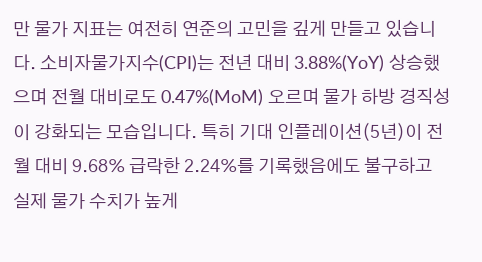만 물가 지표는 여전히 연준의 고민을 깊게 만들고 있습니다. 소비자물가지수(CPI)는 전년 대비 3.88%(YoY) 상승했으며 전월 대비로도 0.47%(MoM) 오르며 물가 하방 경직성이 강화되는 모습입니다. 특히 기대 인플레이션(5년)이 전월 대비 9.68% 급락한 2.24%를 기록했음에도 불구하고 실제 물가 수치가 높게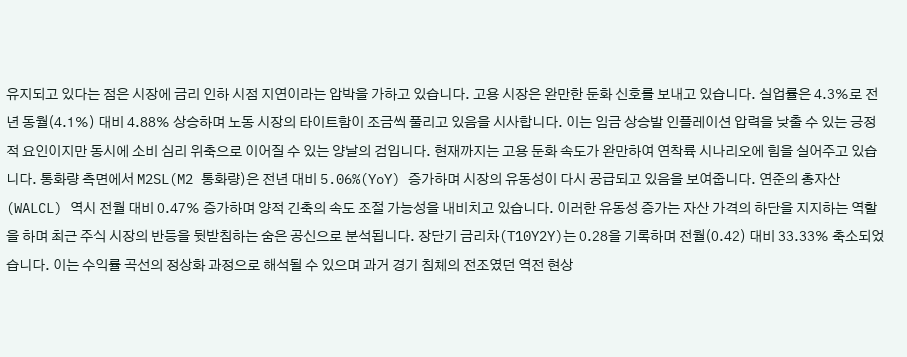유지되고 있다는 점은 시장에 금리 인하 시점 지연이라는 압박을 가하고 있습니다. 고용 시장은 완만한 둔화 신호를 보내고 있습니다. 실업률은 4.3%로 전년 동월(4.1%) 대비 4.88% 상승하며 노동 시장의 타이트함이 조금씩 풀리고 있음을 시사합니다. 이는 임금 상승발 인플레이션 압력을 낮출 수 있는 긍정적 요인이지만 동시에 소비 심리 위축으로 이어질 수 있는 양날의 검입니다. 현재까지는 고용 둔화 속도가 완만하여 연착륙 시나리오에 힘을 실어주고 있습니다. 통화량 측면에서 M2SL(M2 통화량)은 전년 대비 5.06%(YoY) 증가하며 시장의 유동성이 다시 공급되고 있음을 보여줍니다. 연준의 총자산(WALCL) 역시 전월 대비 0.47% 증가하며 양적 긴축의 속도 조절 가능성을 내비치고 있습니다. 이러한 유동성 증가는 자산 가격의 하단을 지지하는 역할을 하며 최근 주식 시장의 반등을 뒷받침하는 숨은 공신으로 분석됩니다. 장단기 금리차(T10Y2Y)는 0.28을 기록하며 전월(0.42) 대비 33.33% 축소되었습니다. 이는 수익률 곡선의 정상화 과정으로 해석될 수 있으며 과거 경기 침체의 전조였던 역전 현상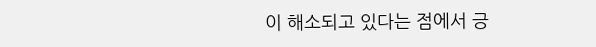이 해소되고 있다는 점에서 긍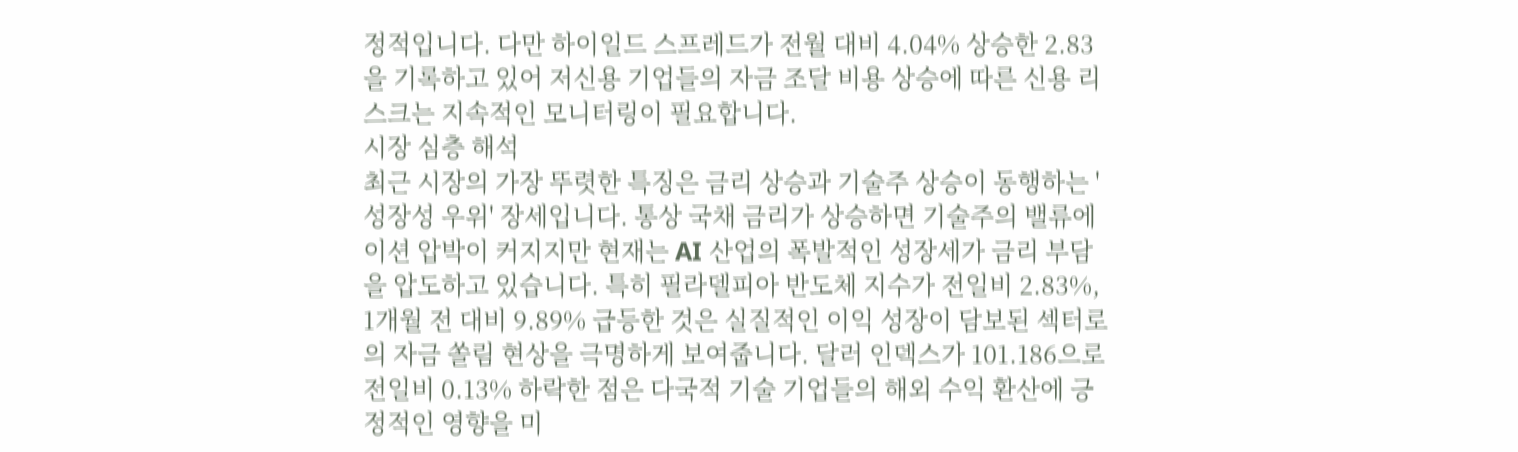정적입니다. 다만 하이일드 스프레드가 전월 대비 4.04% 상승한 2.83을 기록하고 있어 저신용 기업들의 자금 조달 비용 상승에 따른 신용 리스크는 지속적인 모니터링이 필요합니다.
시장 심층 해석
최근 시장의 가장 뚜렷한 특징은 금리 상승과 기술주 상승이 동행하는 '성장성 우위' 장세입니다. 통상 국채 금리가 상승하면 기술주의 밸류에이션 압박이 커지지만 현재는 AI 산업의 폭발적인 성장세가 금리 부담을 압도하고 있습니다. 특히 필라델피아 반도체 지수가 전일비 2.83%, 1개월 전 대비 9.89% 급등한 것은 실질적인 이익 성장이 담보된 섹터로의 자금 쏠림 현상을 극명하게 보여줍니다. 달러 인덱스가 101.186으로 전일비 0.13% 하락한 점은 다국적 기술 기업들의 해외 수익 환산에 긍정적인 영향을 미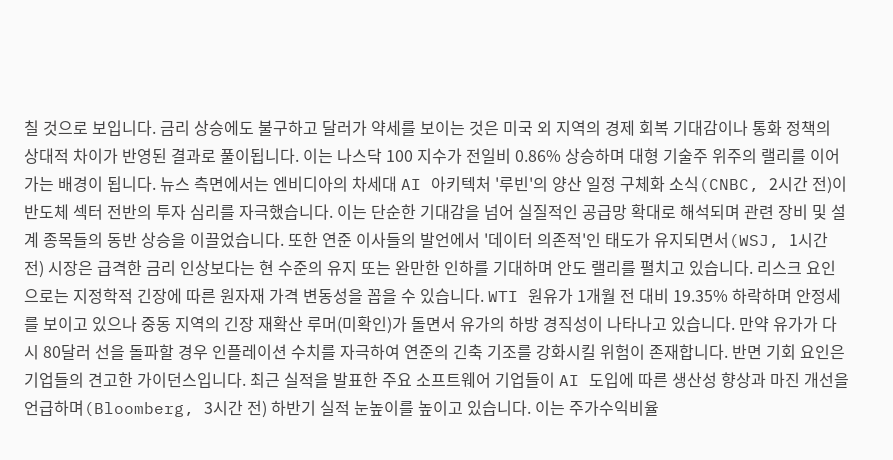칠 것으로 보입니다. 금리 상승에도 불구하고 달러가 약세를 보이는 것은 미국 외 지역의 경제 회복 기대감이나 통화 정책의 상대적 차이가 반영된 결과로 풀이됩니다. 이는 나스닥 100 지수가 전일비 0.86% 상승하며 대형 기술주 위주의 랠리를 이어가는 배경이 됩니다. 뉴스 측면에서는 엔비디아의 차세대 AI 아키텍처 '루빈'의 양산 일정 구체화 소식(CNBC, 2시간 전)이 반도체 섹터 전반의 투자 심리를 자극했습니다. 이는 단순한 기대감을 넘어 실질적인 공급망 확대로 해석되며 관련 장비 및 설계 종목들의 동반 상승을 이끌었습니다. 또한 연준 이사들의 발언에서 '데이터 의존적'인 태도가 유지되면서(WSJ, 1시간 전) 시장은 급격한 금리 인상보다는 현 수준의 유지 또는 완만한 인하를 기대하며 안도 랠리를 펼치고 있습니다. 리스크 요인으로는 지정학적 긴장에 따른 원자재 가격 변동성을 꼽을 수 있습니다. WTI 원유가 1개월 전 대비 19.35% 하락하며 안정세를 보이고 있으나 중동 지역의 긴장 재확산 루머(미확인)가 돌면서 유가의 하방 경직성이 나타나고 있습니다. 만약 유가가 다시 80달러 선을 돌파할 경우 인플레이션 수치를 자극하여 연준의 긴축 기조를 강화시킬 위험이 존재합니다. 반면 기회 요인은 기업들의 견고한 가이던스입니다. 최근 실적을 발표한 주요 소프트웨어 기업들이 AI 도입에 따른 생산성 향상과 마진 개선을 언급하며(Bloomberg, 3시간 전) 하반기 실적 눈높이를 높이고 있습니다. 이는 주가수익비율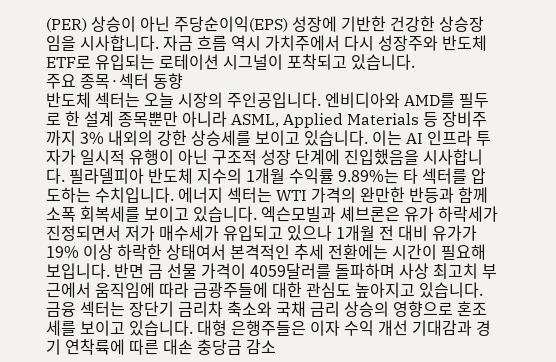(PER) 상승이 아닌 주당순이익(EPS) 성장에 기반한 건강한 상승장임을 시사합니다. 자금 흐름 역시 가치주에서 다시 성장주와 반도체 ETF로 유입되는 로테이션 시그널이 포착되고 있습니다.
주요 종목·섹터 동향
반도체 섹터는 오늘 시장의 주인공입니다. 엔비디아와 AMD를 필두로 한 설계 종목뿐만 아니라 ASML, Applied Materials 등 장비주까지 3% 내외의 강한 상승세를 보이고 있습니다. 이는 AI 인프라 투자가 일시적 유행이 아닌 구조적 성장 단계에 진입했음을 시사합니다. 필라델피아 반도체 지수의 1개월 수익률 9.89%는 타 섹터를 압도하는 수치입니다. 에너지 섹터는 WTI 가격의 완만한 반등과 함께 소폭 회복세를 보이고 있습니다. 엑슨모빌과 셰브론은 유가 하락세가 진정되면서 저가 매수세가 유입되고 있으나 1개월 전 대비 유가가 19% 이상 하락한 상태여서 본격적인 추세 전환에는 시간이 필요해 보입니다. 반면 금 선물 가격이 4059달러를 돌파하며 사상 최고치 부근에서 움직임에 따라 금광주들에 대한 관심도 높아지고 있습니다. 금융 섹터는 장단기 금리차 축소와 국채 금리 상승의 영향으로 혼조세를 보이고 있습니다. 대형 은행주들은 이자 수익 개선 기대감과 경기 연착륙에 따른 대손 충당금 감소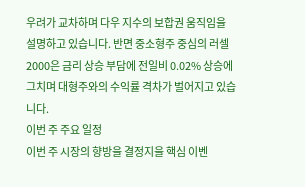우려가 교차하며 다우 지수의 보합권 움직임을 설명하고 있습니다. 반면 중소형주 중심의 러셀 2000은 금리 상승 부담에 전일비 0.02% 상승에 그치며 대형주와의 수익률 격차가 벌어지고 있습니다.
이번 주 주요 일정
이번 주 시장의 향방을 결정지을 핵심 이벤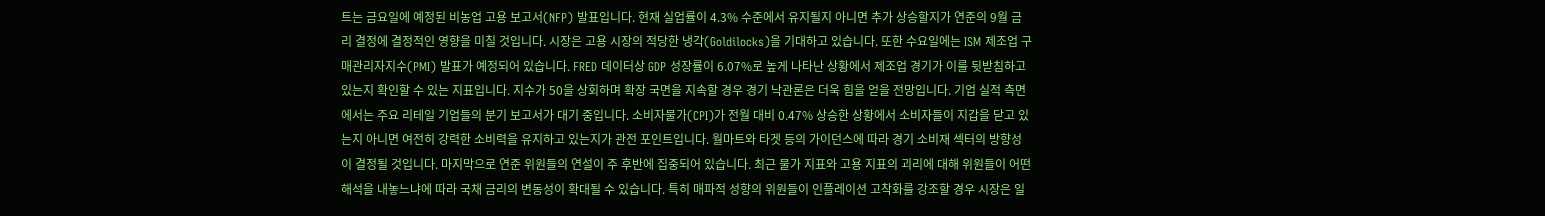트는 금요일에 예정된 비농업 고용 보고서(NFP) 발표입니다. 현재 실업률이 4.3% 수준에서 유지될지 아니면 추가 상승할지가 연준의 9월 금리 결정에 결정적인 영향을 미칠 것입니다. 시장은 고용 시장의 적당한 냉각(Goldilocks)을 기대하고 있습니다. 또한 수요일에는 ISM 제조업 구매관리자지수(PMI) 발표가 예정되어 있습니다. FRED 데이터상 GDP 성장률이 6.07%로 높게 나타난 상황에서 제조업 경기가 이를 뒷받침하고 있는지 확인할 수 있는 지표입니다. 지수가 50을 상회하며 확장 국면을 지속할 경우 경기 낙관론은 더욱 힘을 얻을 전망입니다. 기업 실적 측면에서는 주요 리테일 기업들의 분기 보고서가 대기 중입니다. 소비자물가(CPI)가 전월 대비 0.47% 상승한 상황에서 소비자들이 지갑을 닫고 있는지 아니면 여전히 강력한 소비력을 유지하고 있는지가 관전 포인트입니다. 월마트와 타겟 등의 가이던스에 따라 경기 소비재 섹터의 방향성이 결정될 것입니다. 마지막으로 연준 위원들의 연설이 주 후반에 집중되어 있습니다. 최근 물가 지표와 고용 지표의 괴리에 대해 위원들이 어떤 해석을 내놓느냐에 따라 국채 금리의 변동성이 확대될 수 있습니다. 특히 매파적 성향의 위원들이 인플레이션 고착화를 강조할 경우 시장은 일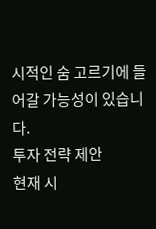시적인 숨 고르기에 들어갈 가능성이 있습니다.
투자 전략 제안
현재 시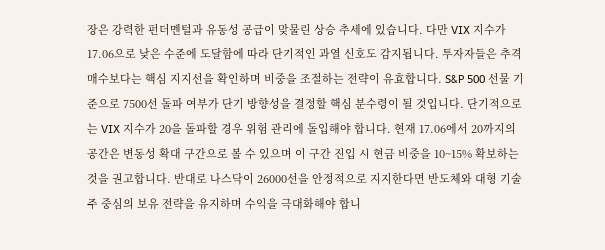장은 강력한 펀더멘털과 유동성 공급이 맞물린 상승 추세에 있습니다. 다만 VIX 지수가 17.06으로 낮은 수준에 도달함에 따라 단기적인 과열 신호도 감지됩니다. 투자자들은 추격 매수보다는 핵심 지지선을 확인하며 비중을 조절하는 전략이 유효합니다. S&P 500 선물 기준으로 7500선 돌파 여부가 단기 방향성을 결정할 핵심 분수령이 될 것입니다. 단기적으로는 VIX 지수가 20을 돌파할 경우 위험 관리에 돌입해야 합니다. 현재 17.06에서 20까지의 공간은 변동성 확대 구간으로 볼 수 있으며 이 구간 진입 시 현금 비중을 10~15% 확보하는 것을 권고합니다. 반대로 나스닥이 26000선을 안정적으로 지지한다면 반도체와 대형 기술주 중심의 보유 전략을 유지하며 수익을 극대화해야 합니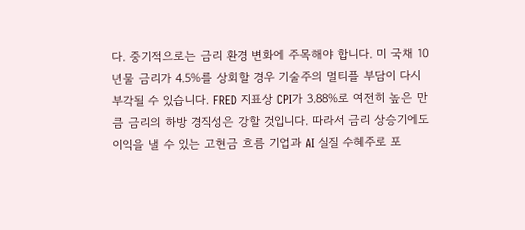다. 중기적으로는 금리 환경 변화에 주목해야 합니다. 미 국채 10년물 금리가 4.5%를 상회할 경우 기술주의 멀티플 부담이 다시 부각될 수 있습니다. FRED 지표상 CPI가 3.88%로 여전히 높은 만큼 금리의 하방 경직성은 강할 것입니다. 따라서 금리 상승기에도 이익을 낼 수 있는 고현금 흐름 기업과 AI 실질 수혜주로 포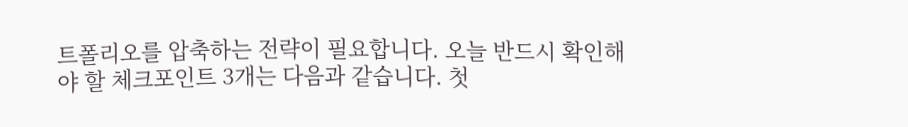트폴리오를 압축하는 전략이 필요합니다. 오늘 반드시 확인해야 할 체크포인트 3개는 다음과 같습니다. 첫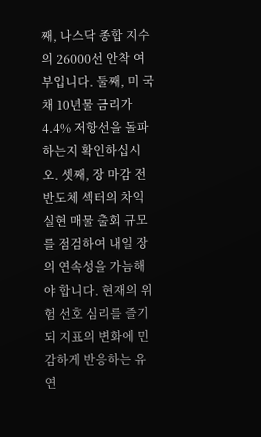째, 나스닥 종합 지수의 26000선 안착 여부입니다. 둘째, 미 국채 10년물 금리가 4.4% 저항선을 돌파하는지 확인하십시오. 셋째, 장 마감 전 반도체 섹터의 차익 실현 매물 출회 규모를 점검하여 내일 장의 연속성을 가늠해야 합니다. 현재의 위험 선호 심리를 즐기되 지표의 변화에 민감하게 반응하는 유연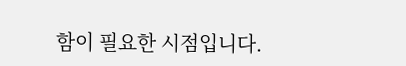함이 필요한 시점입니다.